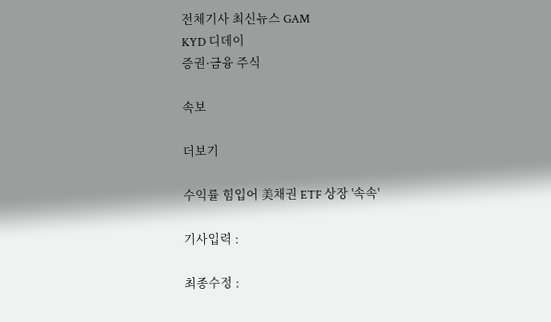전체기사 최신뉴스 GAM
KYD 디데이
증권·금융 주식

속보

더보기

수익률 힘입어 美채권 ETF 상장 '속속'

기사입력 :

최종수정 :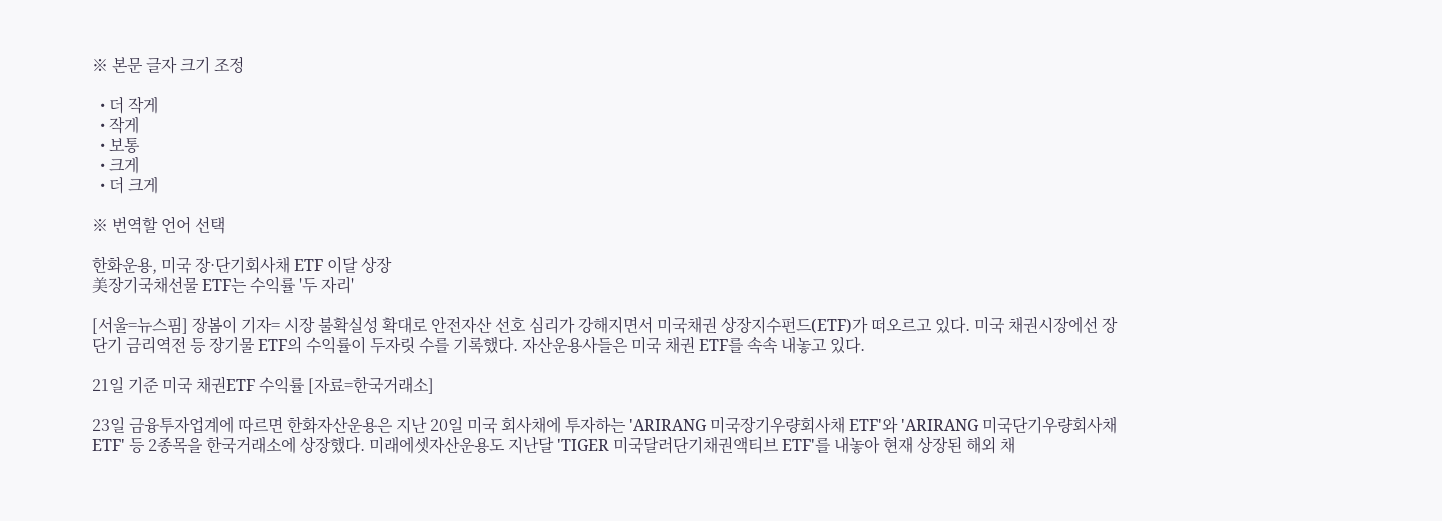※ 본문 글자 크기 조정

  • 더 작게
  • 작게
  • 보통
  • 크게
  • 더 크게

※ 번역할 언어 선택

한화운용, 미국 장·단기회사채 ETF 이달 상장
美장기국채선물 ETF는 수익률 '두 자리'

[서울=뉴스핌] 장봄이 기자= 시장 불확실성 확대로 안전자산 선호 심리가 강해지면서 미국채권 상장지수펀드(ETF)가 떠오르고 있다. 미국 채권시장에선 장단기 금리역전 등 장기물 ETF의 수익률이 두자릿 수를 기록했다. 자산운용사들은 미국 채권 ETF를 속속 내놓고 있다.

21일 기준 미국 채권ETF 수익률 [자료=한국거래소]

23일 금융투자업계에 따르면 한화자산운용은 지난 20일 미국 회사채에 투자하는 'ARIRANG 미국장기우량회사채 ETF'와 'ARIRANG 미국단기우량회사채 ETF' 등 2종목을 한국거래소에 상장했다. 미래에셋자산운용도 지난달 'TIGER 미국달러단기채권액티브 ETF'를 내놓아 현재 상장된 해외 채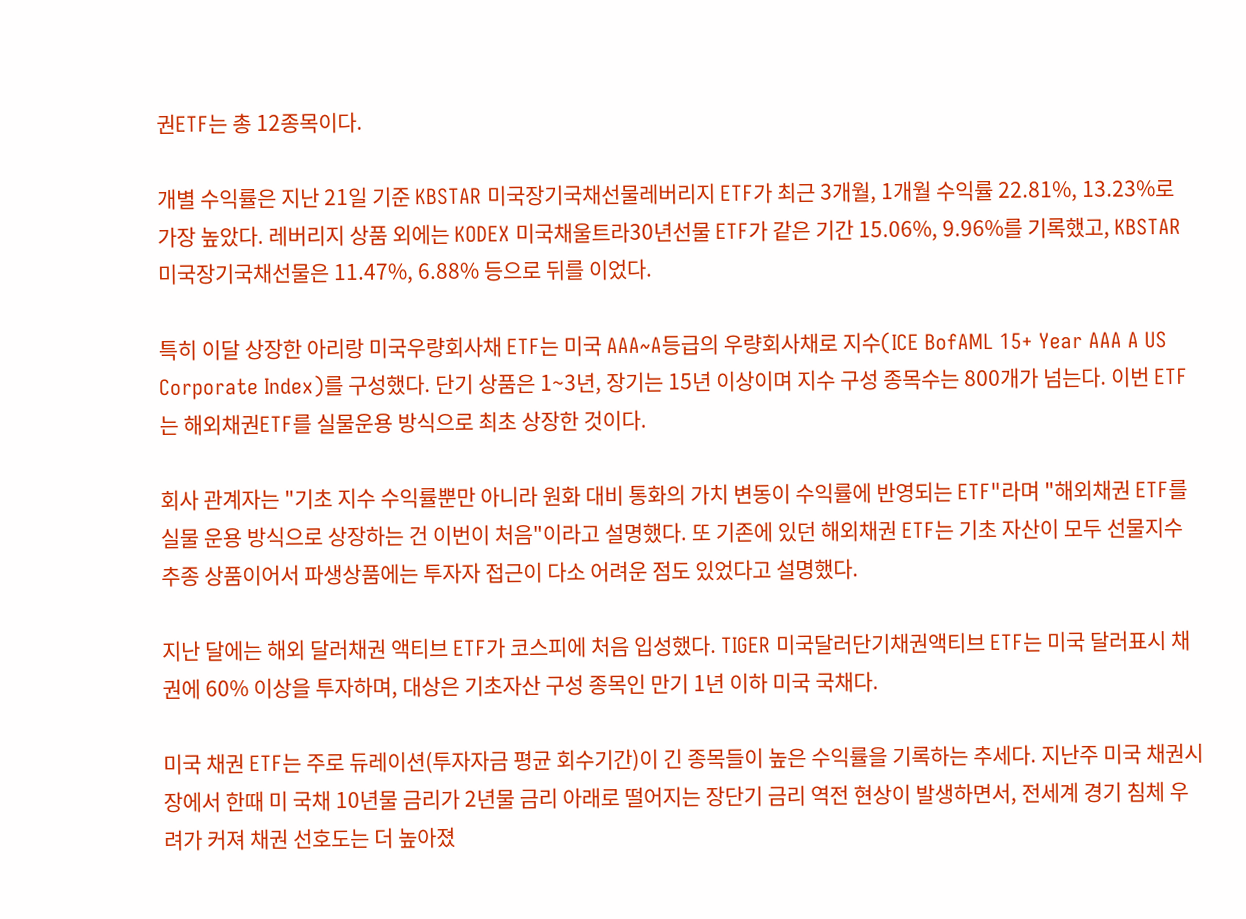권ETF는 총 12종목이다.

개별 수익률은 지난 21일 기준 KBSTAR 미국장기국채선물레버리지 ETF가 최근 3개월, 1개월 수익률 22.81%, 13.23%로 가장 높았다. 레버리지 상품 외에는 KODEX 미국채울트라30년선물 ETF가 같은 기간 15.06%, 9.96%를 기록했고, KBSTAR 미국장기국채선물은 11.47%, 6.88% 등으로 뒤를 이었다.

특히 이달 상장한 아리랑 미국우량회사채 ETF는 미국 AAA~A등급의 우량회사채로 지수(ICE BofAML 15+ Year AAA A US Corporate Index)를 구성했다. 단기 상품은 1~3년, 장기는 15년 이상이며 지수 구성 종목수는 800개가 넘는다. 이번 ETF는 해외채권ETF를 실물운용 방식으로 최초 상장한 것이다.

회사 관계자는 "기초 지수 수익률뿐만 아니라 원화 대비 통화의 가치 변동이 수익률에 반영되는 ETF"라며 "해외채권 ETF를 실물 운용 방식으로 상장하는 건 이번이 처음"이라고 설명했다. 또 기존에 있던 해외채권 ETF는 기초 자산이 모두 선물지수 추종 상품이어서 파생상품에는 투자자 접근이 다소 어려운 점도 있었다고 설명했다.

지난 달에는 해외 달러채권 액티브 ETF가 코스피에 처음 입성했다. TIGER 미국달러단기채권액티브 ETF는 미국 달러표시 채권에 60% 이상을 투자하며, 대상은 기초자산 구성 종목인 만기 1년 이하 미국 국채다.

미국 채권 ETF는 주로 듀레이션(투자자금 평균 회수기간)이 긴 종목들이 높은 수익률을 기록하는 추세다. 지난주 미국 채권시장에서 한때 미 국채 10년물 금리가 2년물 금리 아래로 떨어지는 장단기 금리 역전 현상이 발생하면서, 전세계 경기 침체 우려가 커져 채권 선호도는 더 높아졌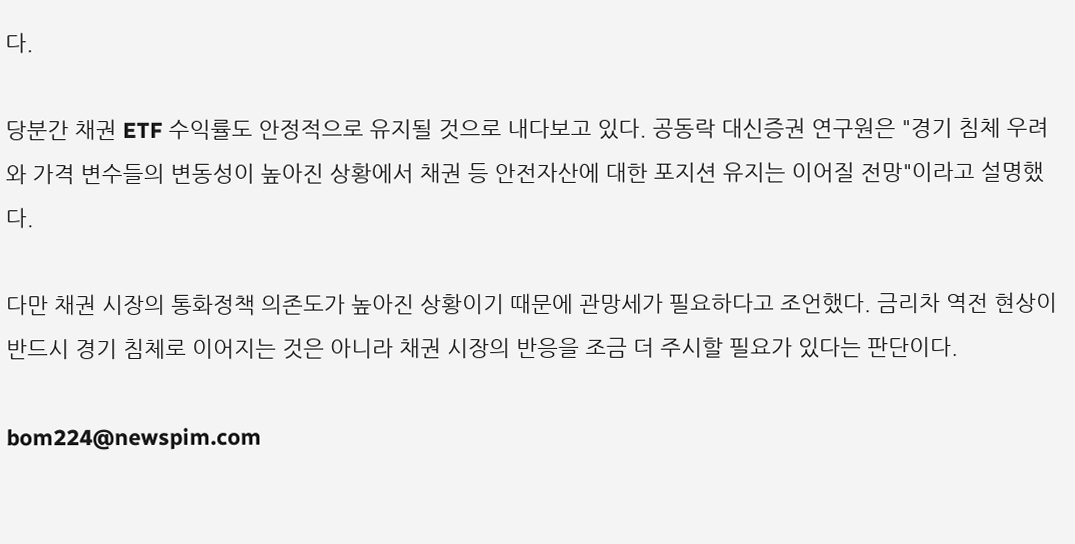다.

당분간 채권 ETF 수익률도 안정적으로 유지될 것으로 내다보고 있다. 공동락 대신증권 연구원은 "경기 침체 우려와 가격 변수들의 변동성이 높아진 상황에서 채권 등 안전자산에 대한 포지션 유지는 이어질 전망"이라고 설명했다.

다만 채권 시장의 통화정책 의존도가 높아진 상황이기 때문에 관망세가 필요하다고 조언했다. 금리차 역전 현상이 반드시 경기 침체로 이어지는 것은 아니라 채권 시장의 반응을 조금 더 주시할 필요가 있다는 판단이다.

bom224@newspim.com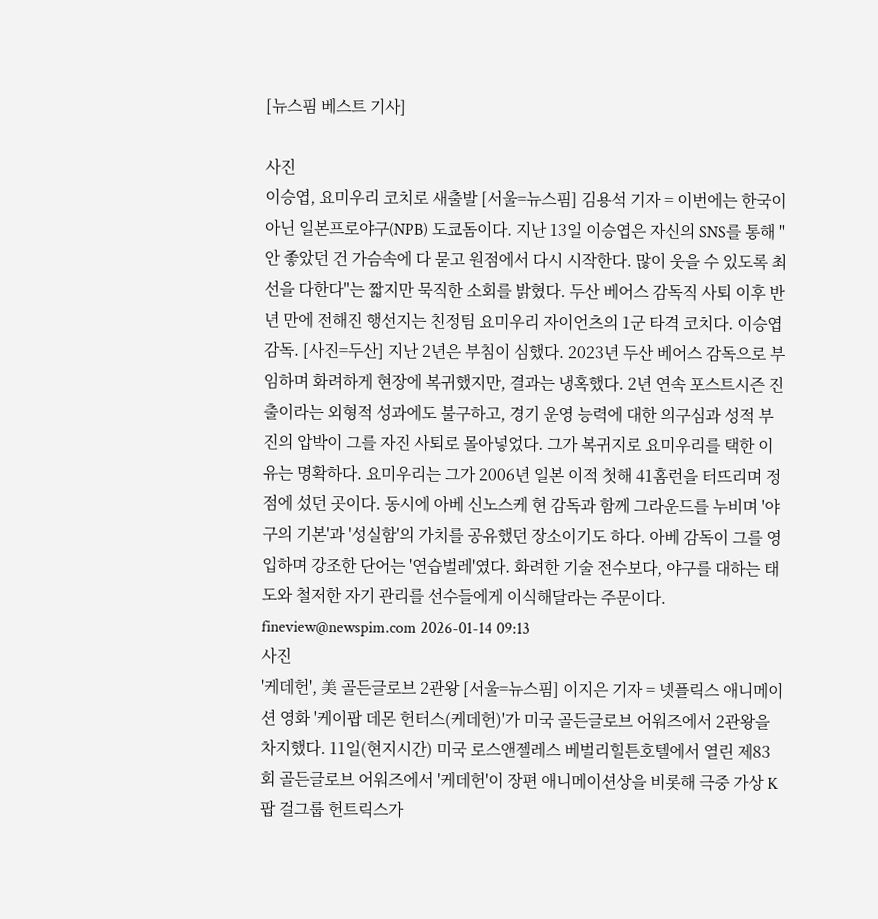[뉴스핌 베스트 기사]

사진
이승엽, 요미우리 코치로 새출발 [서울=뉴스핌] 김용석 기자 = 이번에는 한국이 아닌 일본프로야구(NPB) 도쿄돔이다. 지난 13일 이승엽은 자신의 SNS를 통해 "안 좋았던 건 가슴속에 다 묻고 원점에서 다시 시작한다. 많이 웃을 수 있도록 최선을 다한다"는 짧지만 묵직한 소회를 밝혔다. 두산 베어스 감독직 사퇴 이후 반년 만에 전해진 행선지는 친정팀 요미우리 자이언츠의 1군 타격 코치다. 이승엽 감독. [사진=두산] 지난 2년은 부침이 심했다. 2023년 두산 베어스 감독으로 부임하며 화려하게 현장에 복귀했지만, 결과는 냉혹했다. 2년 연속 포스트시즌 진출이라는 외형적 성과에도 불구하고, 경기 운영 능력에 대한 의구심과 성적 부진의 압박이 그를 자진 사퇴로 몰아넣었다. 그가 복귀지로 요미우리를 택한 이유는 명확하다. 요미우리는 그가 2006년 일본 이적 첫해 41홈런을 터뜨리며 정점에 섰던 곳이다. 동시에 아베 신노스케 현 감독과 함께 그라운드를 누비며 '야구의 기본'과 '성실함'의 가치를 공유했던 장소이기도 하다. 아베 감독이 그를 영입하며 강조한 단어는 '연습벌레'였다. 화려한 기술 전수보다, 야구를 대하는 태도와 철저한 자기 관리를 선수들에게 이식해달라는 주문이다.   fineview@newspim.com 2026-01-14 09:13
사진
'케데헌', 美 골든글로브 2관왕 [서울=뉴스핌] 이지은 기자 = 넷플릭스 애니메이션 영화 '케이팝 데몬 헌터스(케데헌)'가 미국 골든글로브 어워즈에서 2관왕을 차지했다. 11일(현지시간) 미국 로스앤젤레스 베벌리힐튼호텔에서 열린 제83회 골든글로브 어워즈에서 '케데헌'이 장편 애니메이션상을 비롯해 극중 가상 K팝 걸그룹 헌트릭스가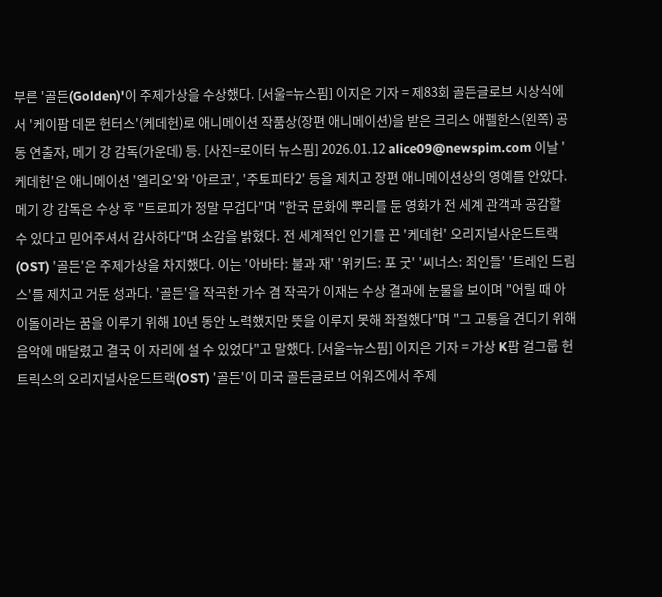부른 '골든(Golden)'이 주제가상을 수상했다. [서울=뉴스핌] 이지은 기자 = 제83회 골든글로브 시상식에서 '케이팝 데몬 헌터스'(케데헌)로 애니메이션 작품상(장편 애니메이션)을 받은 크리스 애펠한스(왼쪽) 공동 연출자, 메기 강 감독(가운데) 등. [사진=로이터 뉴스핌] 2026.01.12 alice09@newspim.com 이날 '케데헌'은 애니메이션 '엘리오'와 '아르코', '주토피타2' 등을 제치고 장편 애니메이션상의 영예를 안았다. 메기 강 감독은 수상 후 "트로피가 정말 무겁다"며 "한국 문화에 뿌리를 둔 영화가 전 세계 관객과 공감할 수 있다고 믿어주셔서 감사하다"며 소감을 밝혔다. 전 세계적인 인기를 끈 '케데헌' 오리지널사운드트랙(OST) '골든'은 주제가상을 차지했다. 이는 '아바타: 불과 재' '위키드: 포 굿' '씨너스: 죄인들' '트레인 드림스'를 제치고 거둔 성과다. '골든'을 작곡한 가수 겸 작곡가 이재는 수상 결과에 눈물을 보이며 "어릴 때 아이돌이라는 꿈을 이루기 위해 10년 동안 노력했지만 뜻을 이루지 못해 좌절했다"며 "그 고통을 견디기 위해 음악에 매달렸고 결국 이 자리에 설 수 있었다"고 말했다. [서울=뉴스핌] 이지은 기자 = 가상 K팝 걸그룹 헌트릭스의 오리지널사운드트랙(OST) '골든'이 미국 골든글로브 어워즈에서 주제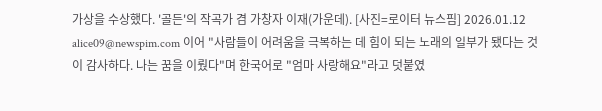가상을 수상했다. '골든'의 작곡가 겸 가창자 이재(가운데). [사진=로이터 뉴스핌] 2026.01.12 alice09@newspim.com 이어 "사람들이 어려움을 극복하는 데 힘이 되는 노래의 일부가 됐다는 것이 감사하다. 나는 꿈을 이뤘다"며 한국어로 "엄마 사랑해요"라고 덧붙였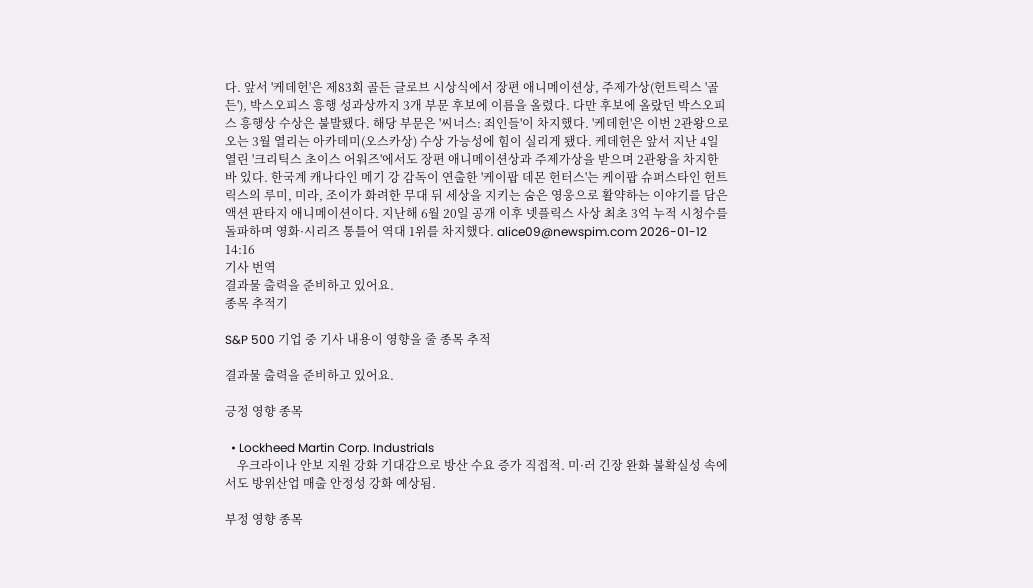다. 앞서 '케데헌'은 제83회 골든 글로브 시상식에서 장편 애니메이션상, 주제가상(헌트릭스 '골든'), 박스오피스 흥행 성과상까지 3개 부문 후보에 이름을 올렸다. 다만 후보에 올랐던 박스오피스 흥행상 수상은 불발됐다. 해당 부문은 '씨너스: 죄인들'이 차지했다. '케데헌'은 이번 2관왕으로 오는 3월 열리는 아카데미(오스카상) 수상 가능성에 힘이 실리게 됐다. 케데헌은 앞서 지난 4일 열린 '크리틱스 초이스 어워즈'에서도 장편 애니메이션상과 주제가상을 받으며 2관왕을 차지한 바 있다. 한국계 캐나다인 메기 강 감독이 연출한 '케이팝 데몬 헌터스'는 케이팝 슈퍼스타인 헌트릭스의 루미, 미라, 조이가 화려한 무대 뒤 세상을 지키는 숨은 영웅으로 활약하는 이야기를 담은 액션 판타지 애니메이션이다. 지난해 6월 20일 공개 이후 넷플릭스 사상 최초 3억 누적 시청수를 돌파하며 영화·시리즈 통틀어 역대 1위를 차지했다. alice09@newspim.com 2026-01-12 14:16
기사 번역
결과물 출력을 준비하고 있어요.
종목 추적기

S&P 500 기업 중 기사 내용이 영향을 줄 종목 추적

결과물 출력을 준비하고 있어요.

긍정 영향 종목

  • Lockheed Martin Corp. Industrials
    우크라이나 안보 지원 강화 기대감으로 방산 수요 증가 직접적. 미·러 긴장 완화 불확실성 속에서도 방위산업 매출 안정성 강화 예상됨.

부정 영향 종목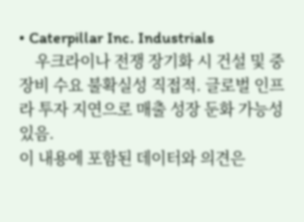• Caterpillar Inc. Industrials
    우크라이나 전쟁 장기화 시 건설 및 중장비 수요 불확실성 직접적. 글로벌 인프라 투자 지연으로 매출 성장 둔화 가능성 있음.
이 내용에 포함된 데이터와 의견은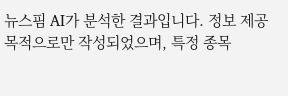뉴스핌 AI가 분석한 결과입니다. 정보 제공 목적으로만 작성되었으며, 특정 종목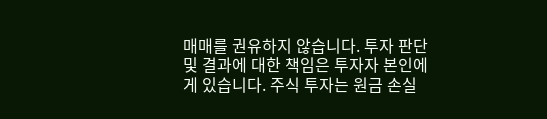매매를 권유하지 않습니다. 투자 판단 및 결과에 대한 책임은 투자자 본인에게 있습니다. 주식 투자는 원금 손실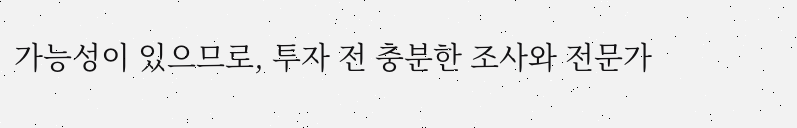가능성이 있으므로, 투자 전 충분한 조사와 전문가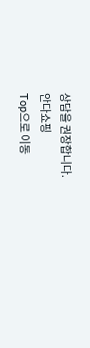상담을 권장합니다.
안다쇼핑
Top으로 이동